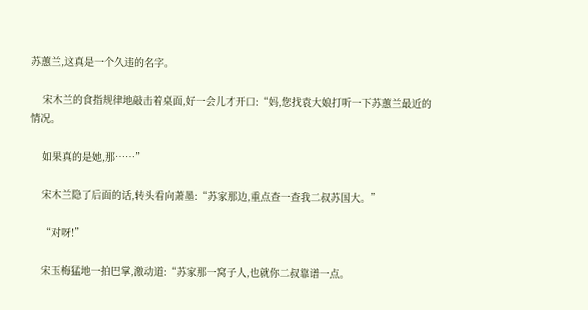苏蕙兰,这真是一个久违的名字。

    宋木兰的食指规律地敲击着桌面,好一会儿才开口:“妈,您找袁大娘打听一下苏蕙兰最近的情况。

    如果真的是她,那……”

    宋木兰隐了后面的话,转头看向萧墨:“苏家那边,重点查一查我二叔苏国大。”

    “对呀!”

    宋玉梅猛地一拍巴掌,激动道:“苏家那一窝子人,也就你二叔靠谱一点。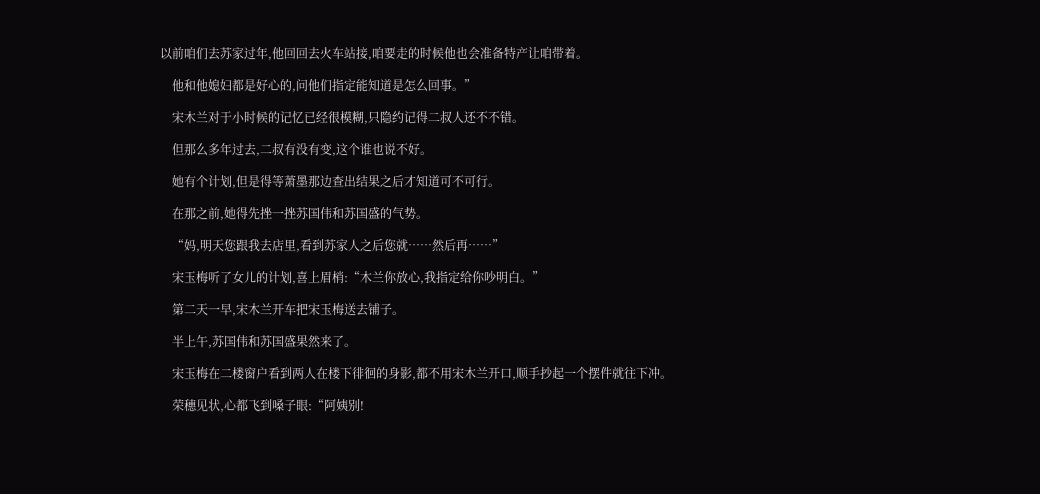以前咱们去苏家过年,他回回去火车站接,咱要走的时候他也会准备特产让咱带着。

    他和他媳妇都是好心的,问他们指定能知道是怎么回事。”

    宋木兰对于小时候的记忆已经很模糊,只隐约记得二叔人还不不错。

    但那么多年过去,二叔有没有变,这个谁也说不好。

    她有个计划,但是得等萧墨那边查出结果之后才知道可不可行。

    在那之前,她得先挫一挫苏国伟和苏国盛的气势。

    “妈,明天您跟我去店里,看到苏家人之后您就……然后再……”

    宋玉梅听了女儿的计划,喜上眉梢:“木兰你放心,我指定给你吵明白。”

    第二天一早,宋木兰开车把宋玉梅送去铺子。

    半上午,苏国伟和苏国盛果然来了。

    宋玉梅在二楼窗户看到两人在楼下徘徊的身影,都不用宋木兰开口,顺手抄起一个摆件就往下冲。

    荣穗见状,心都飞到嗓子眼:“阿姨别!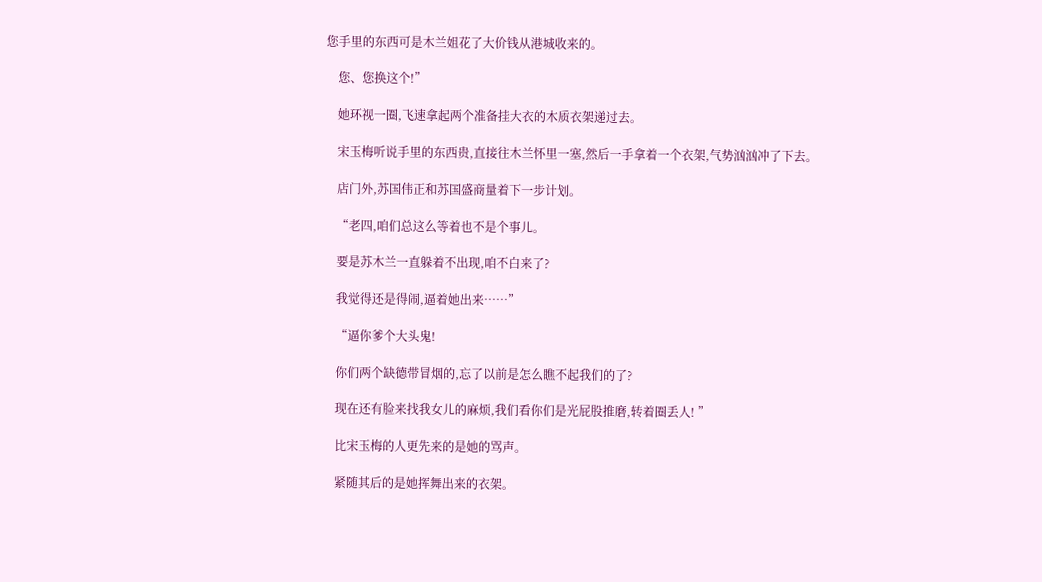您手里的东西可是木兰姐花了大价钱从港城收来的。

    您、您换这个!”

    她环视一圈,飞速拿起两个准备挂大衣的木质衣架递过去。

    宋玉梅听说手里的东西贵,直接往木兰怀里一塞,然后一手拿着一个衣架,气势汹汹冲了下去。

    店门外,苏国伟正和苏国盛商量着下一步计划。

    “老四,咱们总这么等着也不是个事儿。

    要是苏木兰一直躲着不出现,咱不白来了?

    我觉得还是得闹,逼着她出来……”

    “逼你爹个大头鬼!

    你们两个缺德带冒烟的,忘了以前是怎么瞧不起我们的了?

    现在还有脸来找我女儿的麻烦,我们看你们是光屁股推磨,转着圈丢人! ”

    比宋玉梅的人更先来的是她的骂声。

    紧随其后的是她挥舞出来的衣架。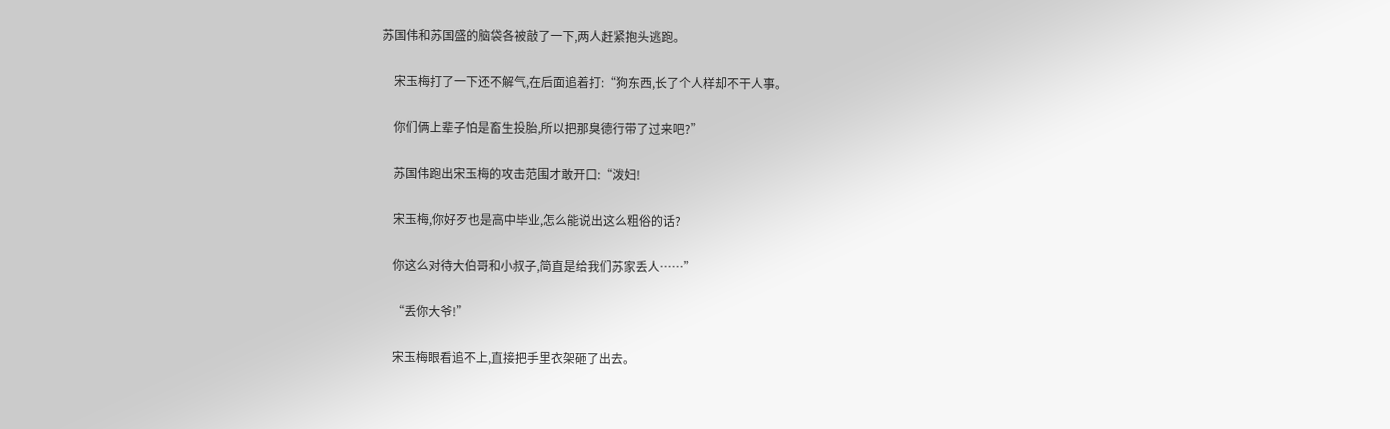苏国伟和苏国盛的脑袋各被敲了一下,两人赶紧抱头逃跑。

    宋玉梅打了一下还不解气,在后面追着打:“狗东西,长了个人样却不干人事。

    你们俩上辈子怕是畜生投胎,所以把那臭德行带了过来吧?”

    苏国伟跑出宋玉梅的攻击范围才敢开口:“泼妇!

    宋玉梅,你好歹也是高中毕业,怎么能说出这么粗俗的话?

    你这么对待大伯哥和小叔子,简直是给我们苏家丢人……”

    “丢你大爷!”

    宋玉梅眼看追不上,直接把手里衣架砸了出去。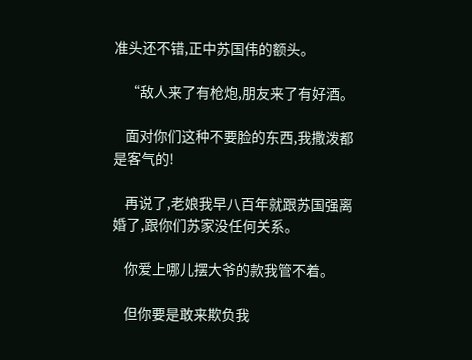准头还不错,正中苏国伟的额头。

    “敌人来了有枪炮,朋友来了有好酒。

    面对你们这种不要脸的东西,我撒泼都是客气的!

    再说了,老娘我早八百年就跟苏国强离婚了,跟你们苏家没任何关系。

    你爱上哪儿摆大爷的款我管不着。

    但你要是敢来欺负我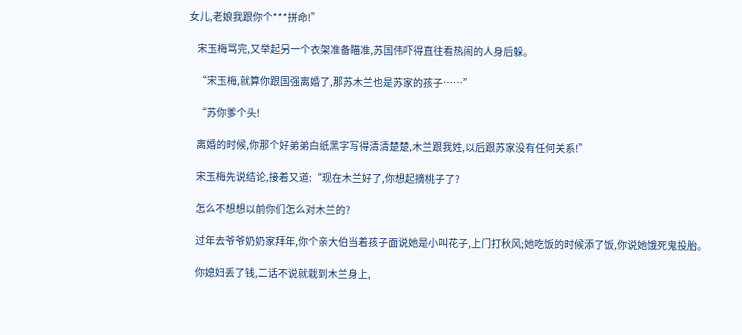女儿,老娘我跟你个***拼命!”

    宋玉梅骂完,又举起另一个衣架准备瞄准,苏国伟吓得直往看热闹的人身后躲。

    “宋玉梅,就算你跟国强离婚了,那苏木兰也是苏家的孩子……”

    “苏你爹个头!

    离婚的时候,你那个好弟弟白纸黑字写得清清楚楚,木兰跟我姓,以后跟苏家没有任何关系!”

    宋玉梅先说结论,接着又道:“现在木兰好了,你想起摘桃子了?

    怎么不想想以前你们怎么对木兰的?

    过年去爷爷奶奶家拜年,你个亲大伯当着孩子面说她是小叫花子,上门打秋风;她吃饭的时候添了饭,你说她饿死鬼投胎。

    你媳妇丢了钱,二话不说就栽到木兰身上,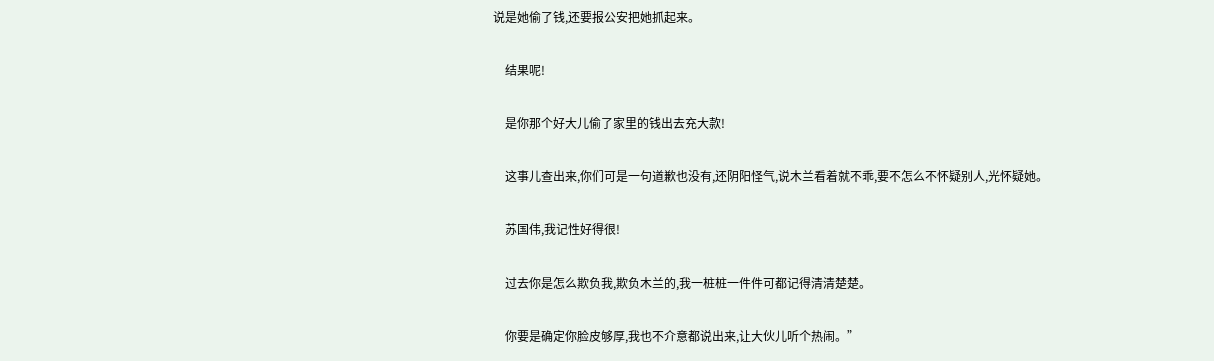说是她偷了钱,还要报公安把她抓起来。

    结果呢!

    是你那个好大儿偷了家里的钱出去充大款!

    这事儿查出来,你们可是一句道歉也没有,还阴阳怪气,说木兰看着就不乖,要不怎么不怀疑别人,光怀疑她。

    苏国伟,我记性好得很!

    过去你是怎么欺负我,欺负木兰的,我一桩桩一件件可都记得清清楚楚。

    你要是确定你脸皮够厚,我也不介意都说出来,让大伙儿听个热闹。”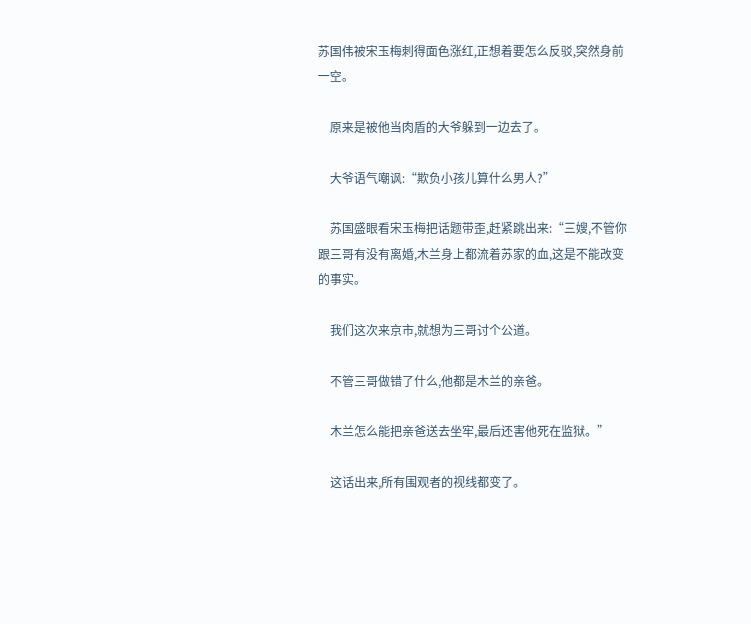苏国伟被宋玉梅刺得面色涨红,正想着要怎么反驳,突然身前一空。

    原来是被他当肉盾的大爷躲到一边去了。

    大爷语气嘲讽:“欺负小孩儿算什么男人?”

    苏国盛眼看宋玉梅把话题带歪,赶紧跳出来:“三嫂,不管你跟三哥有没有离婚,木兰身上都流着苏家的血,这是不能改变的事实。

    我们这次来京市,就想为三哥讨个公道。

    不管三哥做错了什么,他都是木兰的亲爸。

    木兰怎么能把亲爸送去坐牢,最后还害他死在监狱。”

    这话出来,所有围观者的视线都变了。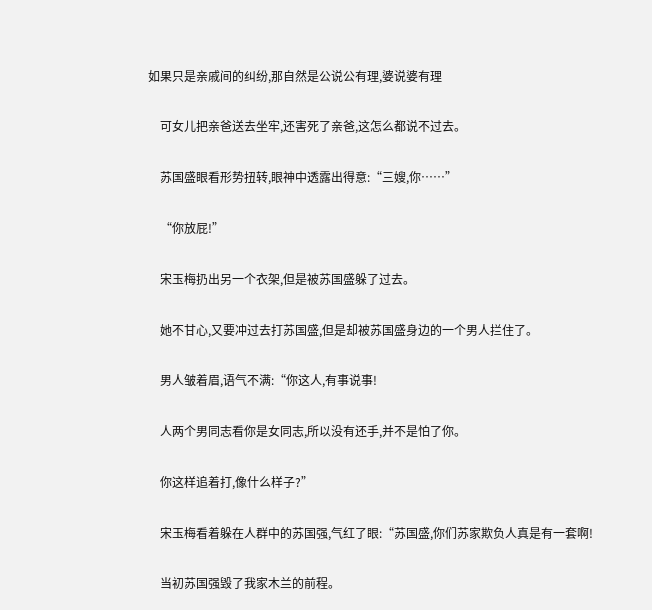如果只是亲戚间的纠纷,那自然是公说公有理,婆说婆有理

    可女儿把亲爸送去坐牢,还害死了亲爸,这怎么都说不过去。

    苏国盛眼看形势扭转,眼神中透露出得意:“三嫂,你……”

    “你放屁!”

    宋玉梅扔出另一个衣架,但是被苏国盛躲了过去。

    她不甘心,又要冲过去打苏国盛,但是却被苏国盛身边的一个男人拦住了。

    男人皱着眉,语气不满:“你这人,有事说事!

    人两个男同志看你是女同志,所以没有还手,并不是怕了你。

    你这样追着打,像什么样子?”

    宋玉梅看着躲在人群中的苏国强,气红了眼:“苏国盛,你们苏家欺负人真是有一套啊!

    当初苏国强毁了我家木兰的前程。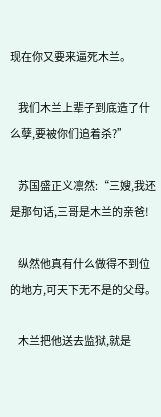现在你又要来逼死木兰。

    我们木兰上辈子到底造了什么孽,要被你们追着杀?”

    苏国盛正义凛然:“三嫂,我还是那句话,三哥是木兰的亲爸!

    纵然他真有什么做得不到位的地方,可天下无不是的父母。

    木兰把他送去监狱,就是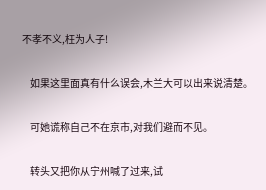不孝不义,枉为人子!

    如果这里面真有什么误会,木兰大可以出来说清楚。

    可她谎称自己不在京市,对我们避而不见。

    转头又把你从宁州喊了过来,试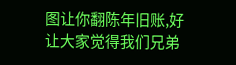图让你翻陈年旧账,好让大家觉得我们兄弟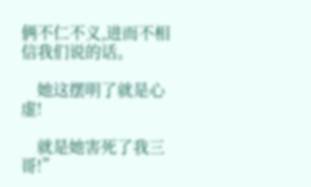俩不仁不义,进而不相信我们说的话。

    她这摆明了就是心虚!

    就是她害死了我三哥!”